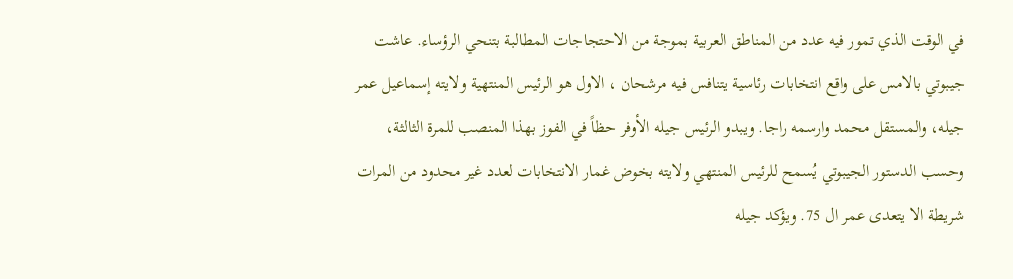في الوقت الذي تمور فيه عدد من المناطق العربية بموجة من الاحتجاجات المطالبة بتنحي الرؤساء. عاشت جيبوتي بالامس على واقع انتخابات رئاسية يتنافس فيه مرشحان ، الاول هو الرئيس المنتهية ولايته إسماعيل عمر جيله، والمستقل محمد وارسمه راجا. ويبدو الرئيس جيله الأوفر حظاً في الفوز بهذا المنصب للمرة الثالثة، وحسب الدستور الجيبوتي يُسمح للرئيس المنتهي ولايته بخوض غمار الانتخابات لعدد غير محدود من المرات شريطة الا يتعدى عمر ال 75. ويؤكد جيله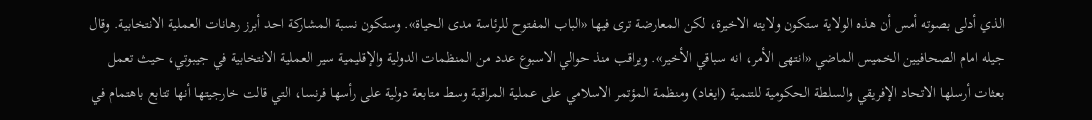الذي أدلى بصوته أمس أن هذه الولاية ستكون ولايته الاخيرة، لكن المعارضة ترى فيها «الباب المفتوح للرئاسة مدى الحياة». وستكون نسبة المشاركة احد أبرز رهانات العملية الانتخابية. وقال جيله امام الصحافيين الخميس الماضي «انتهى الأمر، انه سباقي الأخير». ويراقب منذ حوالي الاسبوع عدد من المنظمات الدولية والإقليمية سير العملية الانتخابية في جيبوتي، حيث تعمل بعثات أرسلها الاتحاد الإفريقي والسلطة الحكومية للتنمية (ايغاد) ومنظمة المؤتمر الاسلامي على عملية المراقبة وسط متابعة دولية على رأسها فرنسا، التي قالت خارجيتها أنها تتابع باهتمام في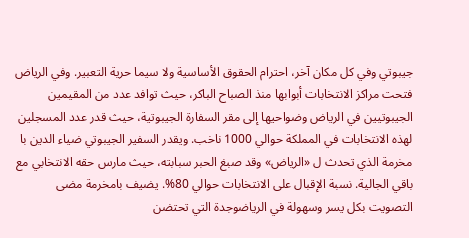جيبوتي وفي كل مكان آخر، احترام الحقوق الأساسية ولا سيما حرية التعبير. وفي الرياض فتحت مراكز الانتخابات أبوابها منذ الصباح الباكر، حيث توافد عدد من المقيمين الجيبوتيين في الرياض وضواحيها إلى مقر السفارة الجيبوتية، حيث قدر عدد المسجلين لهذه الانتخابات في المملكة حوالي 1000 ناخب. ويقدر السفير الجيبوتي ضياء الدين با مخرمة الذي تحدث ل «الرياض» وقد صبغ الحبر سبابته، حيث مارس حقه الانتخابي مع باقي الجالية. نسبة الإقبال على الانتخابات حوالي 80%. يضيف بامخرمة مضى التصويت بكل يسر وسهولة في الرياضوجدة التي تحتضن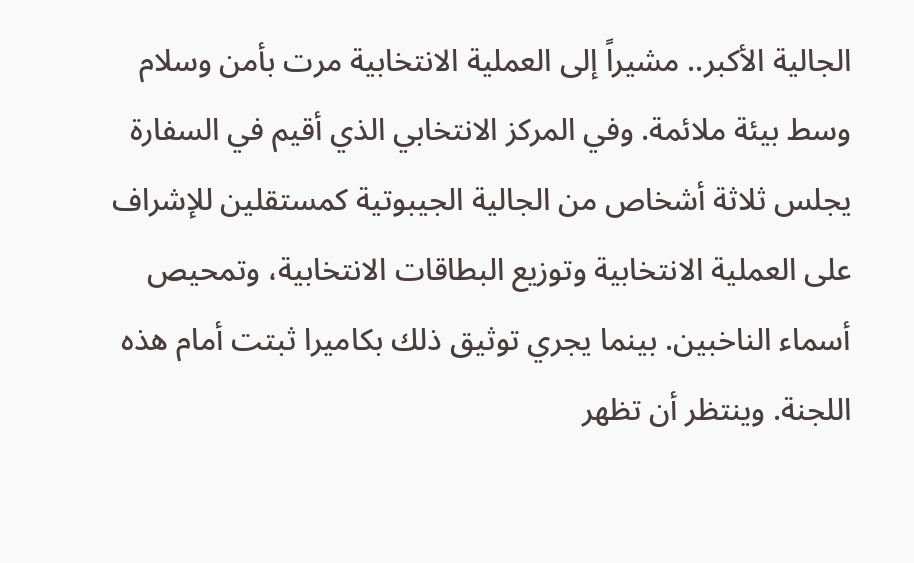الجالية الأكبر.. مشيراً إلى العملية الانتخابية مرت بأمن وسلام وسط بيئة ملائمة. وفي المركز الانتخابي الذي أقيم في السفارة يجلس ثلاثة أشخاص من الجالية الجيبوتية كمستقلين للإشراف على العملية الانتخابية وتوزيع البطاقات الانتخابية، وتمحيص أسماء الناخبين. بينما يجري توثيق ذلك بكاميرا ثبتت أمام هذه اللجنة. وينتظر أن تظهر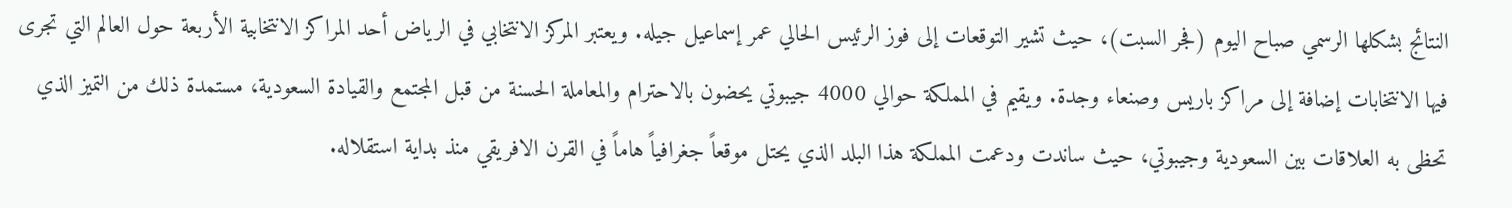النتائج بشكلها الرسمي صباح اليوم (فجر السبت)، حيث تشير التوقعات إلى فوز الرئيس الحالي عمر إسماعيل جيله. ويعتبر المركز الانتخابي في الرياض أحد المراكز الانتخابية الأربعة حول العالم التي تجرى فيها الانتخابات إضافة إلى مراكز باريس وصنعاء وجدة. ويقيم في المملكة حوالي 4000 جيبوتي يحضون بالاحترام والمعاملة الحسنة من قبل المجتمع والقيادة السعودية، مستمدة ذلك من التميز الذي تحظى به العلاقات بين السعودية وجيبوتي، حيث ساندت ودعمت المملكة هذا البلد الذي يحتل موقعاً جغرافياً هاماً في القرن الافريقي منذ بداية استقلاله.